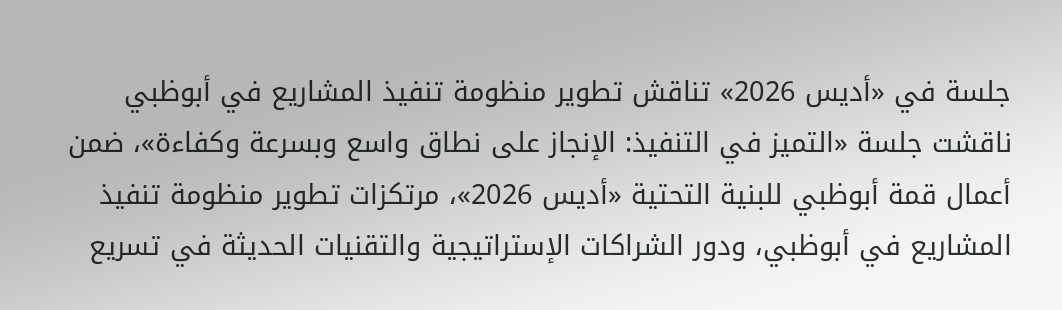جلسة في «أديس 2026» تناقش تطوير منظومة تنفيذ المشاريع في أبوظبي
ناقشت جلسة «التميز في التنفيذ: الإنجاز على نطاق واسع وبسرعة وكفاءة»، ضمن أعمال قمة أبوظبي للبنية التحتية «أديس 2026»، مرتكزات تطوير منظومة تنفيذ المشاريع في أبوظبي، ودور الشراكات الإستراتيجية والتقنيات الحديثة في تسريع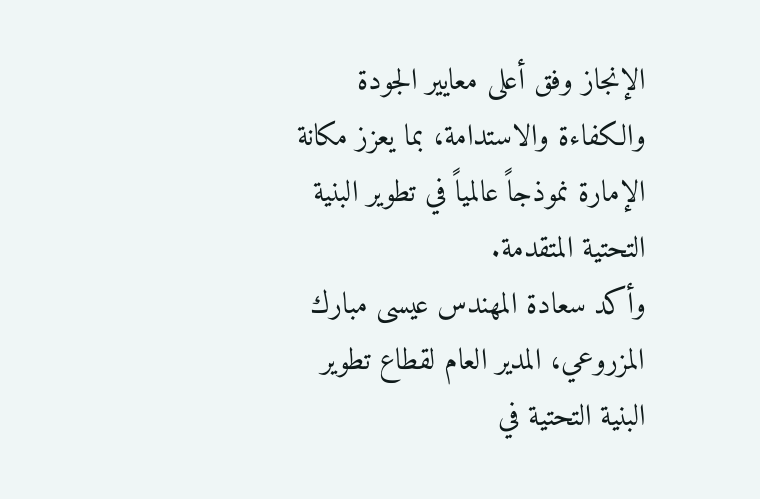الإنجاز وفق أعلى معايير الجودة والكفاءة والاستدامة، بما يعزز مكانة الإمارة نموذجاً عالمياً في تطوير البنية التحتية المتقدمة.
وأكد سعادة المهندس عيسى مبارك المزروعي، المدير العام لقطاع تطوير البنية التحتية في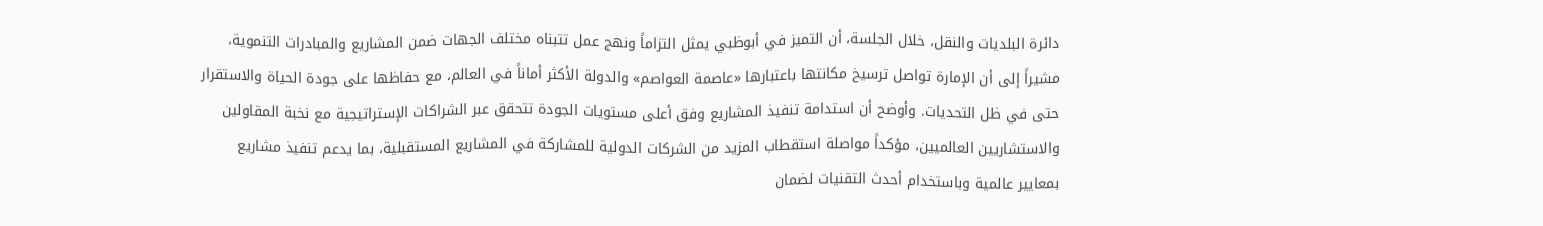دائرة البلديات والنقل، خلال الجلسة، أن التميز في أبوظبي يمثل التزاماً ونهج عمل تتبناه مختلف الجهات ضمن المشاريع والمبادرات التنموية، مشيراً إلى أن الإمارة تواصل ترسيخ مكانتها باعتبارها «عاصمة العواصم» والدولة الأكثر أماناً في العالم، مع حفاظها على جودة الحياة والاستقرار حتى في ظل التحديات. وأوضح أن استدامة تنفيذ المشاريع وفق أعلى مستويات الجودة تتحقق عبر الشراكات الإستراتيجية مع نخبة المقاولين والاستشاريين العالميين، مؤكداً مواصلة استقطاب المزيد من الشركات الدولية للمشاركة في المشاريع المستقبلية، بما يدعم تنفيذ مشاريع بمعايير عالمية وباستخدام أحدث التقنيات لضمان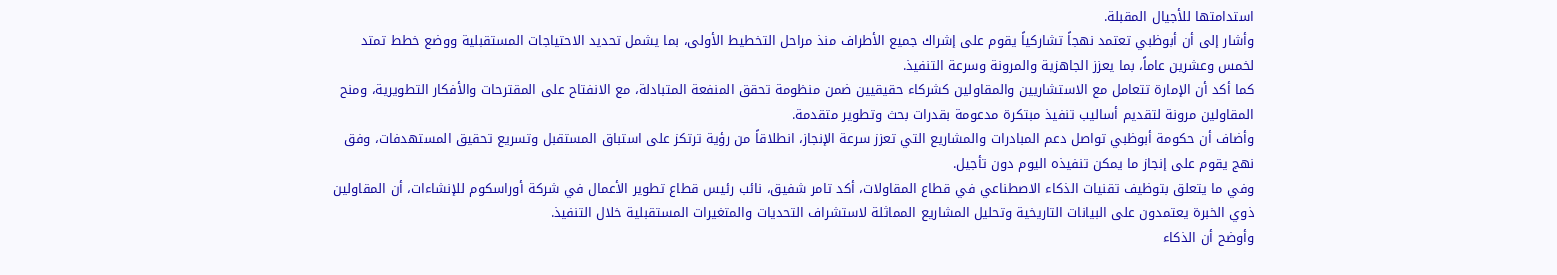استدامتها للأجيال المقبلة.
وأشار إلى أن أبوظبي تعتمد نهجاً تشاركياً يقوم على إشراك جميع الأطراف منذ مراحل التخطيط الأولى، بما يشمل تحديد الاحتياجات المستقبلية ووضع خطط تمتد لخمس وعشرين عاماً، بما يعزز الجاهزية والمرونة وسرعة التنفيذ.
كما أكد أن الإمارة تتعامل مع الاستشاريين والمقاولين كشركاء حقيقيين ضمن منظومة تحقق المنفعة المتبادلة، مع الانفتاح على المقترحات والأفكار التطويرية، ومنح المقاولين مرونة لتقديم أساليب تنفيذ مبتكرة مدعومة بقدرات بحث وتطوير متقدمة.
وأضاف أن حكومة أبوظبي تواصل دعم المبادرات والمشاريع التي تعزز سرعة الإنجاز، انطلاقاً من رؤية ترتكز على استباق المستقبل وتسريع تحقيق المستهدفات، وفق نهج يقوم على إنجاز ما يمكن تنفيذه اليوم دون تأجيل.
وفي ما يتعلق بتوظيف تقنيات الذكاء الاصطناعي في قطاع المقاولات، أكد تامر شفيق، نائب رئيس قطاع تطوير الأعمال في شركة أوراسكوم للإنشاءات، أن المقاولين ذوي الخبرة يعتمدون على البيانات التاريخية وتحليل المشاريع المماثلة لاستشراف التحديات والمتغيرات المستقبلية خلال التنفيذ.
وأوضح أن الذكاء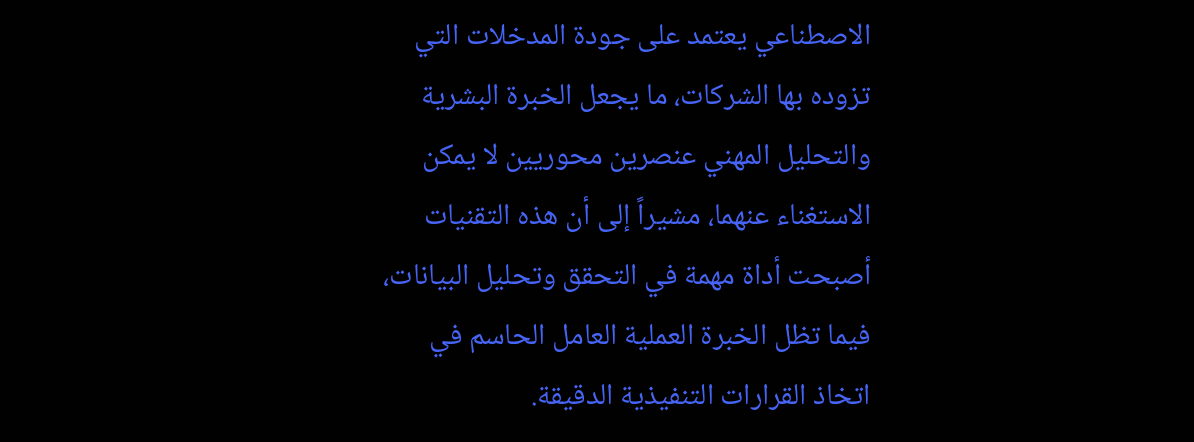الاصطناعي يعتمد على جودة المدخلات التي تزوده بها الشركات، ما يجعل الخبرة البشرية والتحليل المهني عنصرين محوريين لا يمكن الاستغناء عنهما، مشيراً إلى أن هذه التقنيات أصبحت أداة مهمة في التحقق وتحليل البيانات، فيما تظل الخبرة العملية العامل الحاسم في اتخاذ القرارات التنفيذية الدقيقة.